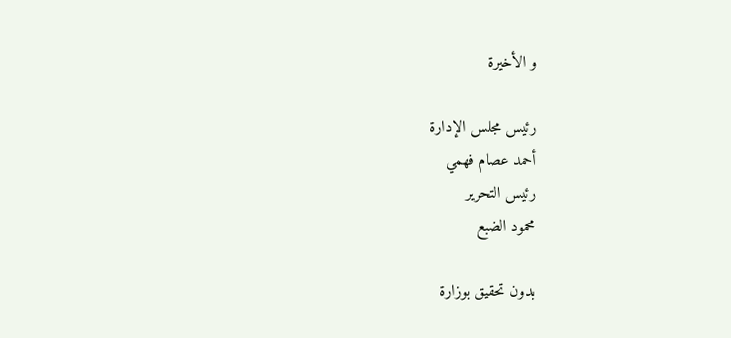و الأخيرة

رئيس مجلس الإدارة
أحمد عصام فهمي
رئيس التحرير
محمود الضبع

بدون تحقيق بوزارة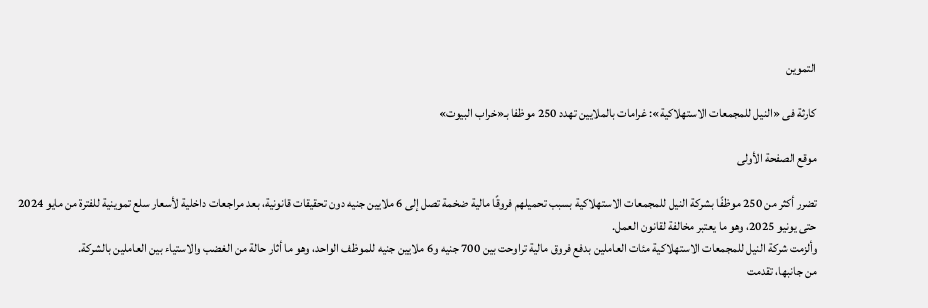التموين

كارثة فى «النيل للمجمعات الاستهلاكية»: غرامات بالملايين تهدد 250 موظفا بـ«خراب البيوت»

موقع الصفحة الأولى

تضرر أكثر من 250 موظفًا بشركة النيل للمجمعات الاستهلاكية بسبب تحميلهم فروقًا مالية ضخمة تصل إلى 6 ملايين جنيه دون تحقيقات قانونية، بعد مراجعات داخلية لأسعار سلع تموينية للفترة من مايو 2024 حتى يونيو 2025، وهو ما يعتبر مخالفة لقانون العمل.
وألزمت شركة النيل للمجمعات الاستهلاكية مئات العاملين بدفع فروق مالية تراوحت بين 700 جنيه و6 ملايين جنيه للموظف الواحد، وهو ما أثار حالة من الغضب والاستياء بين العاملين بالشركة.
من جانبها، تقدمت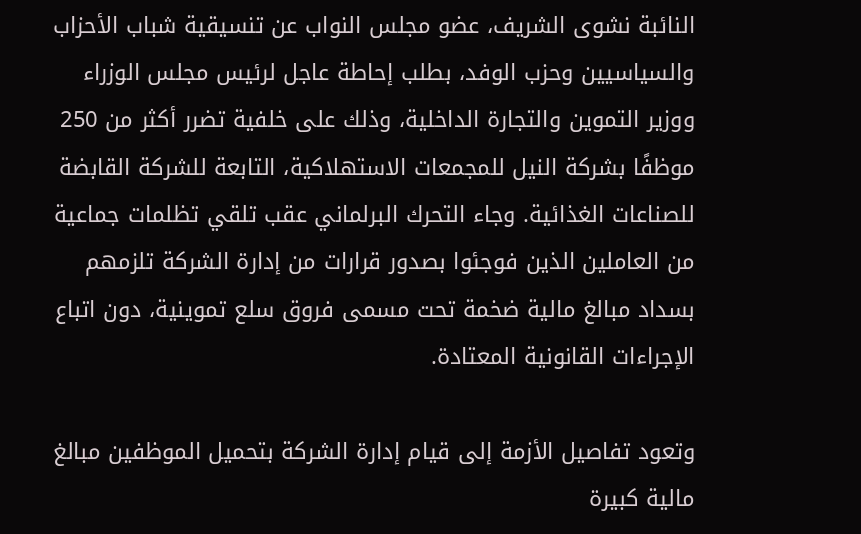النائبة نشوى الشريف، عضو مجلس النواب عن تنسيقية شباب الأحزاب والسياسيين وحزب الوفد، بطلب إحاطة عاجل لرئيس مجلس الوزراء ووزير التموين والتجارة الداخلية، وذلك على خلفية تضرر أكثر من 250 موظفًا بشركة النيل للمجمعات الاستهلاكية، التابعة للشركة القابضة للصناعات الغذائية. وجاء التحرك البرلماني عقب تلقي تظلمات جماعية من العاملين الذين فوجئوا بصدور قرارات من إدارة الشركة تلزمهم بسداد مبالغ مالية ضخمة تحت مسمى فروق سلع تموينية، دون اتباع الإجراءات القانونية المعتادة.

وتعود تفاصيل الأزمة إلى قيام إدارة الشركة بتحميل الموظفين مبالغ مالية كبيرة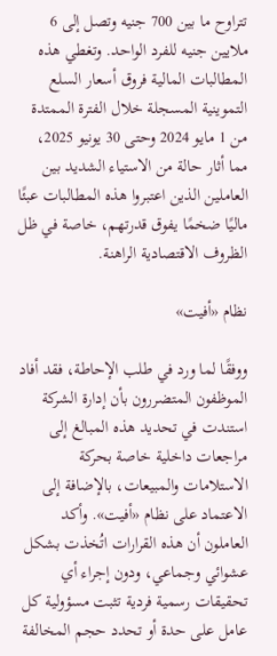تتراوح ما بين 700 جنيه وتصل إلى 6 ملايين جنيه للفرد الواحد. وتغطي هذه المطالبات المالية فروق أسعار السلع التموينية المسجلة خلال الفترة الممتدة من 1 مايو 2024 وحتى 30 يونيو 2025، مما أثار حالة من الاستياء الشديد بين العاملين الذين اعتبروا هذه المطالبات عبئًا ماليًا ضخمًا يفوق قدرتهم، خاصة في ظل الظروف الاقتصادية الراهنة.

نظام «أفيت»

ووفقًا لما ورد في طلب الإحاطة، فقد أفاد الموظفون المتضررون بأن إدارة الشركة استندت في تحديد هذه المبالغ إلى مراجعات داخلية خاصة بحركة الاستلامات والمبيعات، بالإضافة إلى الاعتماد على نظام «أفيت». وأكد العاملون أن هذه القرارات اتُخذت بشكل عشوائي وجماعي، ودون إجراء أي تحقيقات رسمية فردية تثبت مسؤولية كل عامل على حدة أو تحدد حجم المخالفة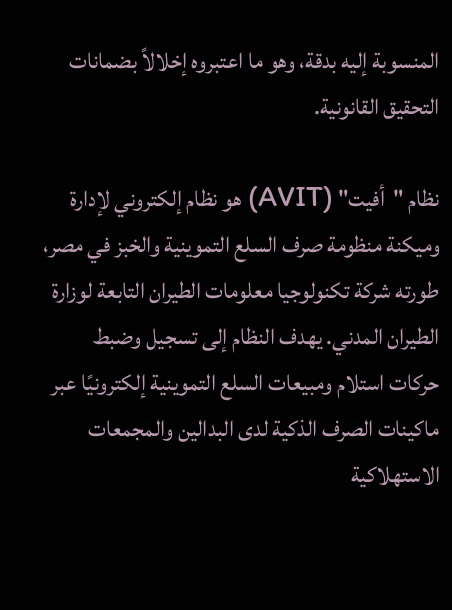المنسوبة إليه بدقة، وهو ما اعتبروه إخلالاً بضمانات التحقيق القانونية.

نظام "أفيت" (AVIT) هو نظام إلكتروني لإدارة وميكنة منظومة صرف السلع التموينية والخبز في مصر، طورته شركة تكنولوجيا معلومات الطيران التابعة لوزارة الطيران المدني. يهدف النظام إلى تسجيل وضبط حركات استلام ومبيعات السلع التموينية إلكترونيًا عبر ماكينات الصرف الذكية لدى البدالين والمجمعات الاستهلاكية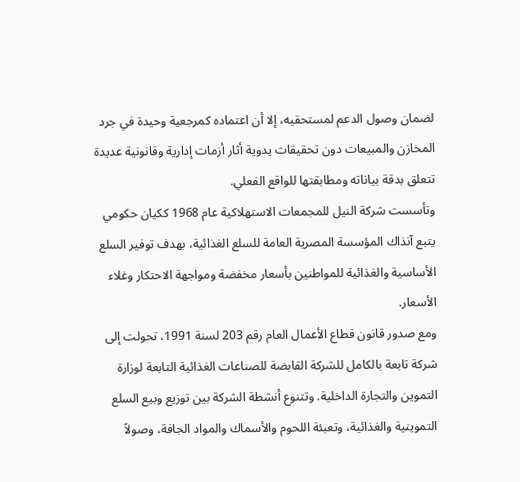لضمان وصول الدعم لمستحقيه، إلا أن اعتماده كمرجعية وحيدة في جرد المخازن والمبيعات دون تحقيقات يدوية أثار أزمات إدارية وقانونية عديدة تتعلق بدقة بياناته ومطابقتها للواقع الفعلي.
وتأسست شركة النيل للمجمعات الاستهلاكية عام 1968 ككيان حكومي يتبع آنذاك المؤسسة المصرية العامة للسلع الغذائية، بهدف توفير السلع الأساسية والغذائية للمواطنين بأسعار مخفضة ومواجهة الاحتكار وغلاء الأسعار.
ومع صدور قانون قطاع الأعمال العام رقم 203 لسنة 1991، تحولت إلى شركة تابعة بالكامل للشركة القابضة للصناعات الغذائية التابعة لوزارة التموين والتجارة الداخلية. وتتنوع أنشطة الشركة بين توزيع وبيع السلع التموينية والغذائية، وتعبئة اللحوم والأسماك والمواد الجافة، وصولاً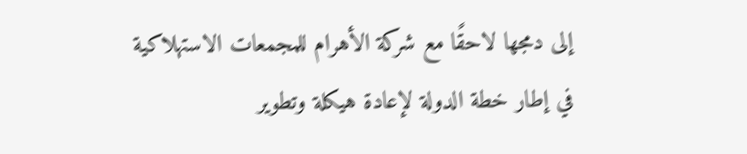إلى دمجها لاحقًا مع شركة الأهرام للمجمعات الاستهلاكية في إطار خطة الدولة لإعادة هيكلة وتطوير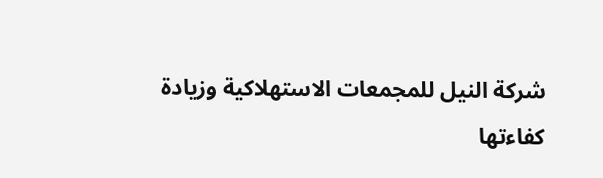شركة النيل للمجمعات الاستهلاكية وزيادة كفاءتها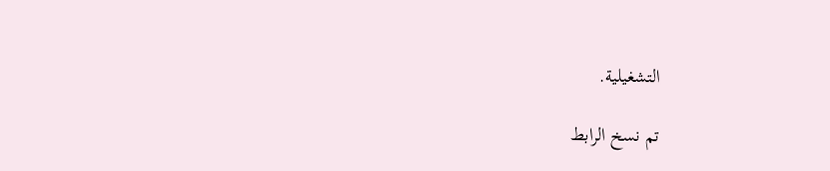التشغيلية.

تم نسخ الرابط